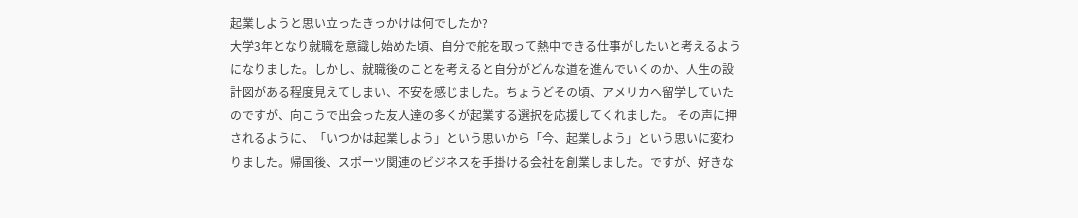起業しようと思い立ったきっかけは何でしたか?
大学3年となり就職を意識し始めた頃、自分で舵を取って熱中できる仕事がしたいと考えるようになりました。しかし、就職後のことを考えると自分がどんな道を進んでいくのか、人生の設計図がある程度見えてしまい、不安を感じました。ちょうどその頃、アメリカへ留学していたのですが、向こうで出会った友人達の多くが起業する選択を応援してくれました。 その声に押されるように、「いつかは起業しよう」という思いから「今、起業しよう」という思いに変わりました。帰国後、スポーツ関連のビジネスを手掛ける会社を創業しました。ですが、好きな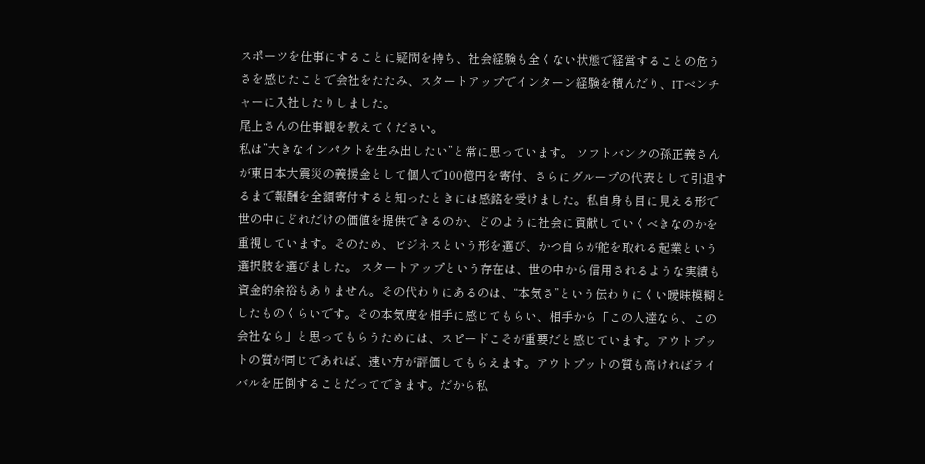スポーツを仕事にすることに疑問を持ち、社会経験も全くない状態で経営することの危うさを感じたことで会社をたたみ、スタートアップでインターン経験を積んだり、ITベンチャーに入社したりしました。
尾上さんの仕事観を教えてください。
私は”大きなインパクトを生み出したい”と常に思っています。 ソフトバンクの孫正義さんが東日本大震災の義援金として個人で100億円を寄付、さらにグループの代表として引退するまで報酬を全額寄付すると知ったときには感銘を受けました。私自身も目に見える形で世の中にどれだけの価値を提供できるのか、どのように社会に貢献していくべきなのかを重視しています。そのため、ビジネスという形を選び、かつ自らが舵を取れる起業という選択肢を選びました。 スタートアップという存在は、世の中から信用されるような実績も資金的余裕もありません。その代わりにあるのは、“本気さ”という伝わりにくい曖昧模糊としたものくらいです。その本気度を相手に感じてもらい、相手から「この人達なら、この会社なら」と思ってもらうためには、スピードこそが重要だと感じています。アウトプットの質が同じであれば、速い方が評価してもらえます。アウトプットの質も高ければライバルを圧倒することだってできます。だから私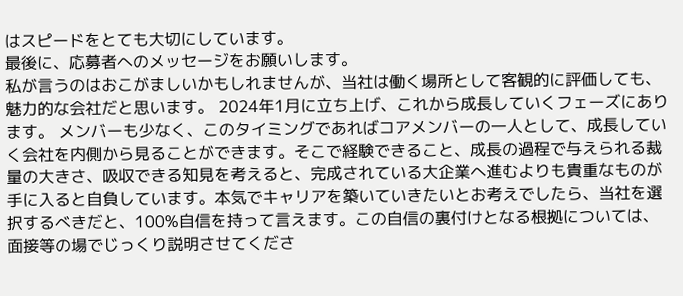はスピードをとても大切にしています。
最後に、応募者へのメッセージをお願いします。
私が言うのはおこがましいかもしれませんが、当社は働く場所として客観的に評価しても、魅力的な会社だと思います。 2024年1月に立ち上げ、これから成長していくフェーズにあります。 メンバーも少なく、このタイミングであればコアメンバーの一人として、成長していく会社を内側から見ることができます。そこで経験できること、成長の過程で与えられる裁量の大きさ、吸収できる知見を考えると、完成されている大企業へ進むよりも貴重なものが手に入ると自負しています。本気でキャリアを築いていきたいとお考えでしたら、当社を選択するべきだと、100%自信を持って言えます。この自信の裏付けとなる根拠については、面接等の場でじっくり説明させてくださ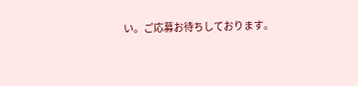い。ご応募お待ちしております。